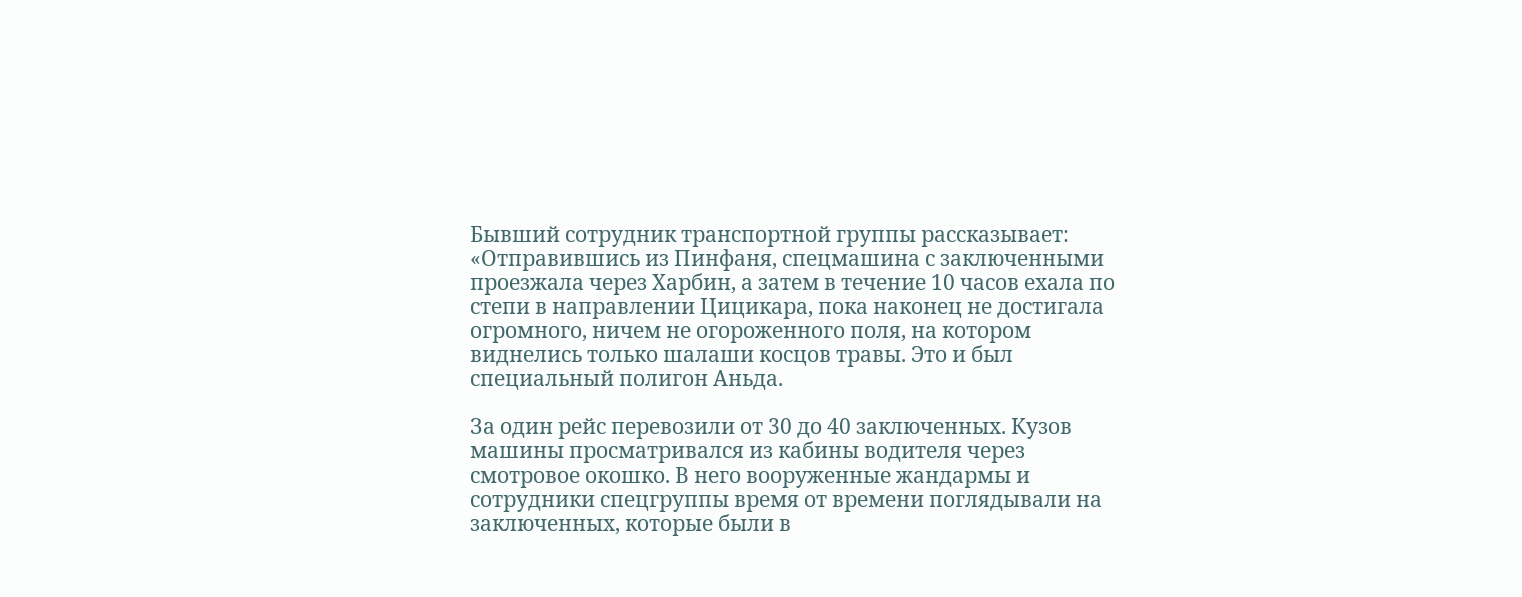Бывший сотрудник транспортной группы рассказывает: «Отправившись из Пинфаня, спецмашина с заключенными проезжала через Харбин, а затем в течение 10 часов ехала по степи в направлении Цицикара, пока наконец не достигала огромного, ничем не огороженного поля, на котором виднелись только шалаши косцов травы. Это и был специальный полигон Аньда.

За один рейс перевозили от 30 до 40 заключенных. Кузов машины просматривался из кабины водителя через смотровое окошко. В него вооруженные жандармы и сотрудники спецгруппы время от времени поглядывали на заключенных, которые были в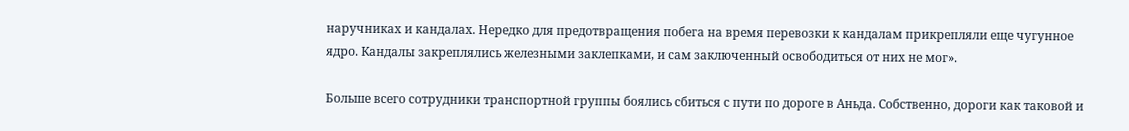наручниках и кандалах. Нередко для предотвращения побега на время перевозки к кандалам прикрепляли еще чугунное ядро. Кандалы закреплялись железными заклепками, и сам заключенный освободиться от них не мог».

Больше всего сотрудники транспортной группы боялись сбиться с пути по дороге в Аньда. Собственно, дороги как таковой и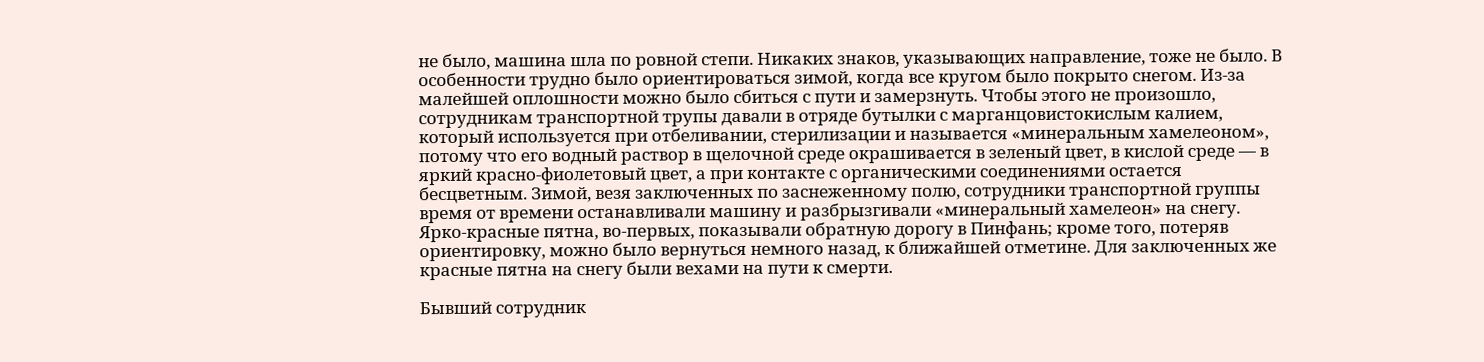не было, машина шла по ровной степи. Никаких знаков, указывающих направление, тоже не было. В особенности трудно было ориентироваться зимой, когда все кругом было покрыто снегом. Из-за малейшей оплошности можно было сбиться с пути и замерзнуть. Чтобы этого не произошло, сотрудникам транспортной трупы давали в отряде бутылки с марганцовистокислым калием, который используется при отбеливании, стерилизации и называется «минеральным хамелеоном», потому что его водный раствор в щелочной среде окрашивается в зеленый цвет, в кислой среде — в яркий красно-фиолетовый цвет, а при контакте с органическими соединениями остается бесцветным. Зимой, везя заключенных по заснеженному полю, сотрудники транспортной группы время от времени останавливали машину и разбрызгивали «минеральный хамелеон» на снегу. Ярко-красные пятна, во-первых, показывали обратную дорогу в Пинфань; кроме того, потеряв ориентировку, можно было вернуться немного назад, к ближайшей отметине. Для заключенных же красные пятна на снегу были вехами на пути к смерти.

Бывший сотрудник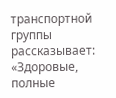транспортной группы рассказывает: «Здоровые, полные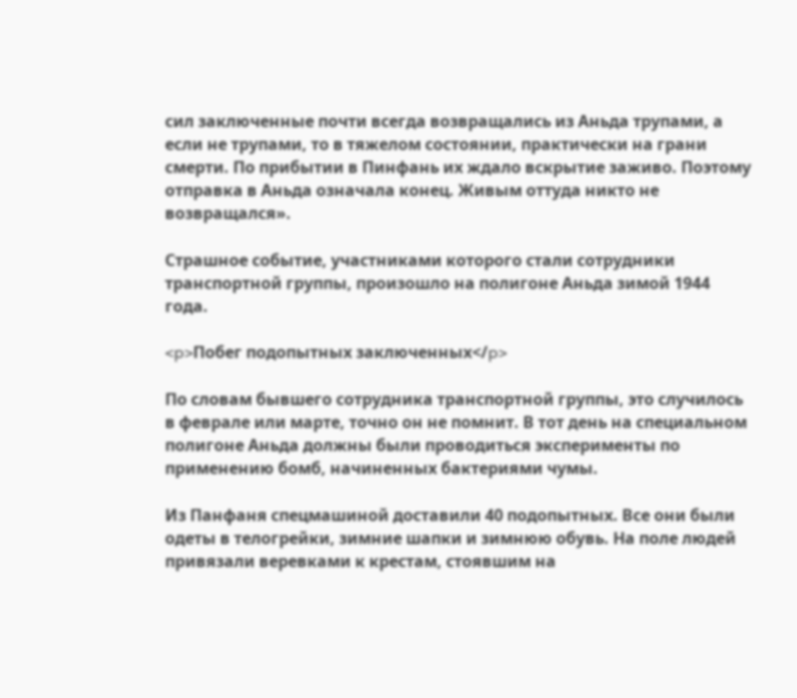сил заключенные почти всегда возвращались из Аньда трупами, а если не трупами, то в тяжелом состоянии, практически на грани смерти. По прибытии в Пинфань их ждало вскрытие заживо. Поэтому отправка в Аньда означала конец. Живым оттуда никто не возвращался».

Страшное событие, участниками которого стали сотрудники транспортной группы, произошло на полигоне Аньда зимой 1944 года.

<p>Побег подопытных заключенных</p>

По словам бывшего сотрудника транспортной группы, это случилось в феврале или марте, точно он не помнит. В тот день на специальном полигоне Аньда должны были проводиться эксперименты по применению бомб, начиненных бактериями чумы.

Из Панфаня спецмашиной доставили 40 подопытных. Все они были одеты в телогрейки, зимние шапки и зимнюю обувь. На поле людей привязали веревками к крестам, стоявшим на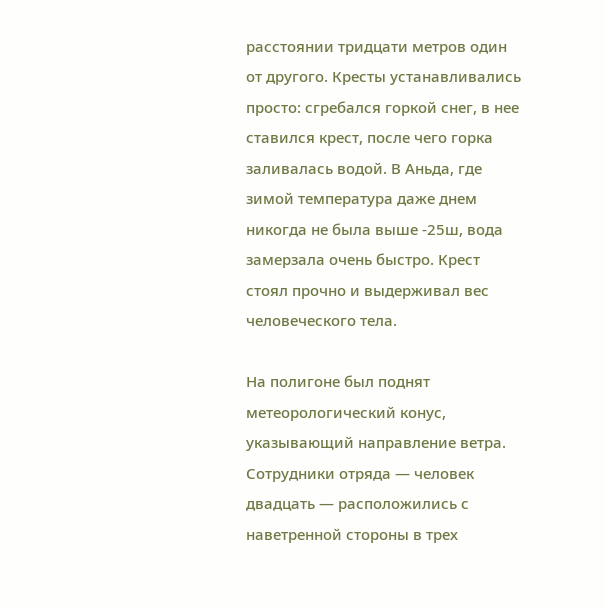расстоянии тридцати метров один от другого. Кресты устанавливались просто: сгребался горкой снег, в нее ставился крест, после чего горка заливалась водой. В Аньда, где зимой температура даже днем никогда не была выше -25ш, вода замерзала очень быстро. Крест стоял прочно и выдерживал вес человеческого тела.

На полигоне был поднят метеорологический конус, указывающий направление ветра. Сотрудники отряда — человек двадцать — расположились с наветренной стороны в трех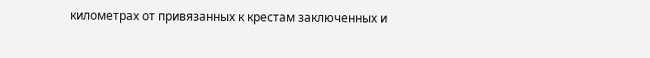километрах от привязанных к крестам заключенных и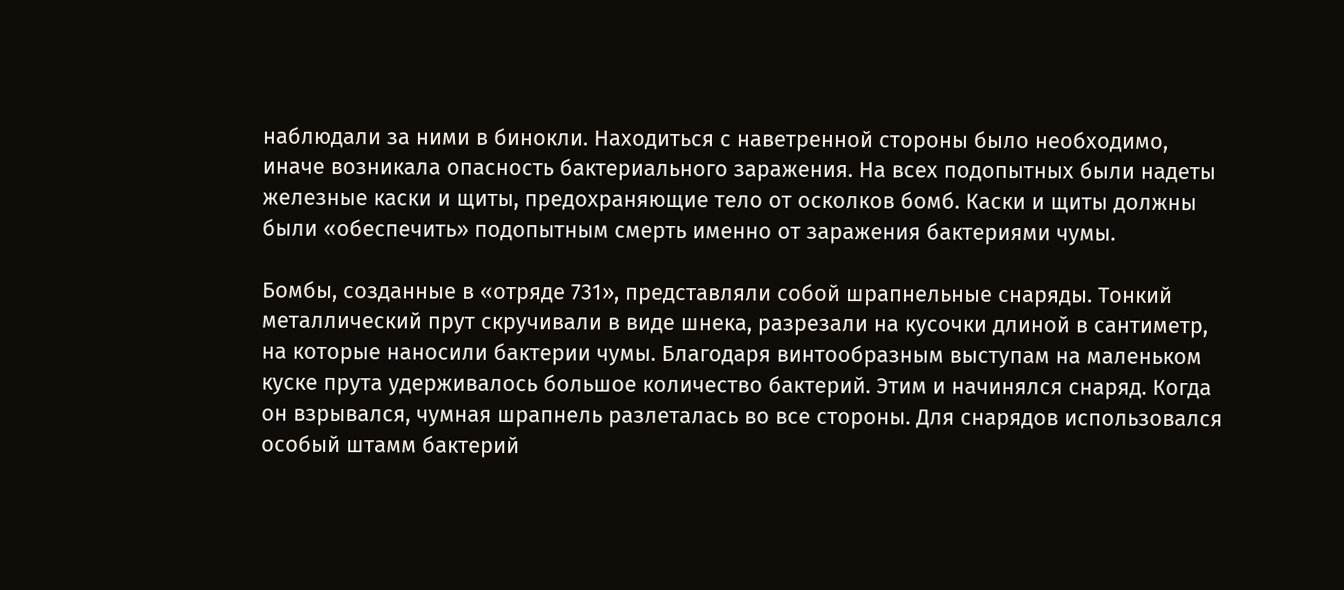наблюдали за ними в бинокли. Находиться с наветренной стороны было необходимо, иначе возникала опасность бактериального заражения. На всех подопытных были надеты железные каски и щиты, предохраняющие тело от осколков бомб. Каски и щиты должны были «обеспечить» подопытным смерть именно от заражения бактериями чумы.

Бомбы, созданные в «отряде 731», представляли собой шрапнельные снаряды. Тонкий металлический прут скручивали в виде шнека, разрезали на кусочки длиной в сантиметр, на которые наносили бактерии чумы. Благодаря винтообразным выступам на маленьком куске прута удерживалось большое количество бактерий. Этим и начинялся снаряд. Когда он взрывался, чумная шрапнель разлеталась во все стороны. Для снарядов использовался особый штамм бактерий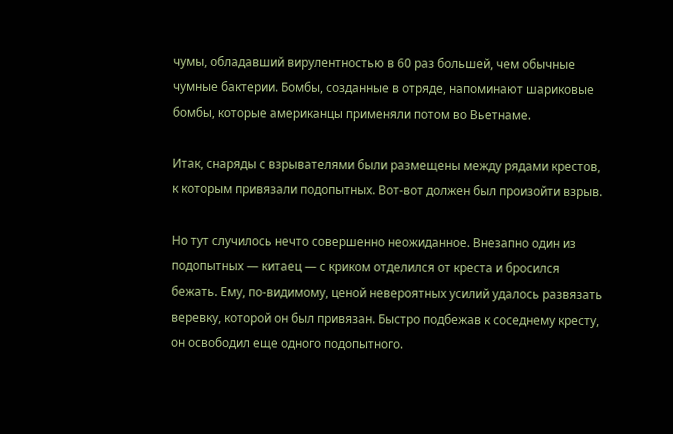чумы, обладавший вирулентностью в 60 раз большей, чем обычные чумные бактерии. Бомбы, созданные в отряде, напоминают шариковые бомбы, которые американцы применяли потом во Вьетнаме.

Итак, снаряды с взрывателями были размещены между рядами крестов, к которым привязали подопытных. Вот-вот должен был произойти взрыв.

Но тут случилось нечто совершенно неожиданное. Внезапно один из подопытных — китаец — с криком отделился от креста и бросился бежать. Ему, по-видимому, ценой невероятных усилий удалось развязать веревку, которой он был привязан. Быстро подбежав к соседнему кресту, он освободил еще одного подопытного.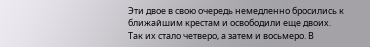Эти двое в свою очередь немедленно бросились к ближайшим крестам и освободили еще двоих. Так их стало четверо, а затем и восьмеро. В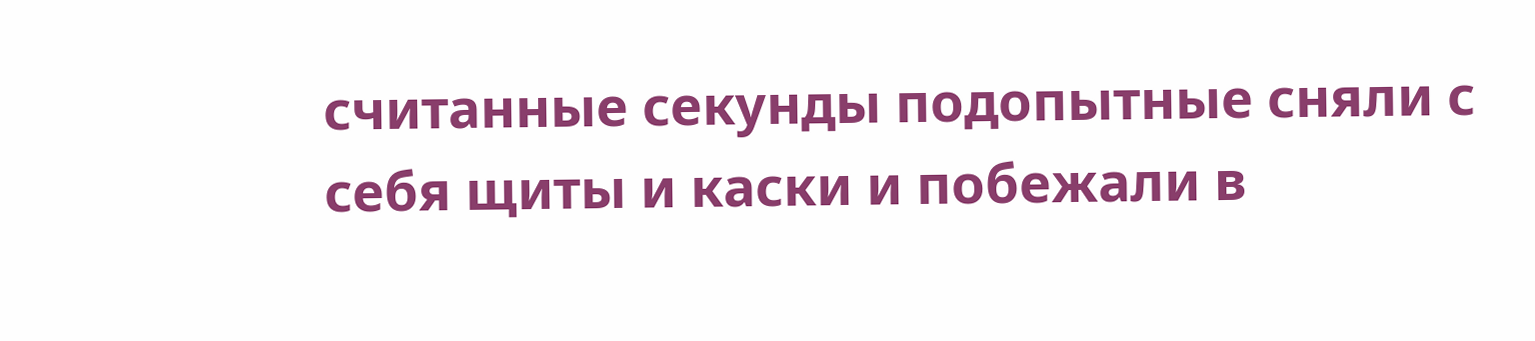считанные секунды подопытные сняли с себя щиты и каски и побежали в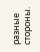разные стороны.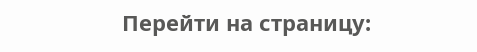Перейти на страницу: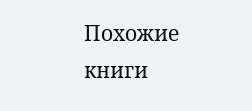Похожие книги